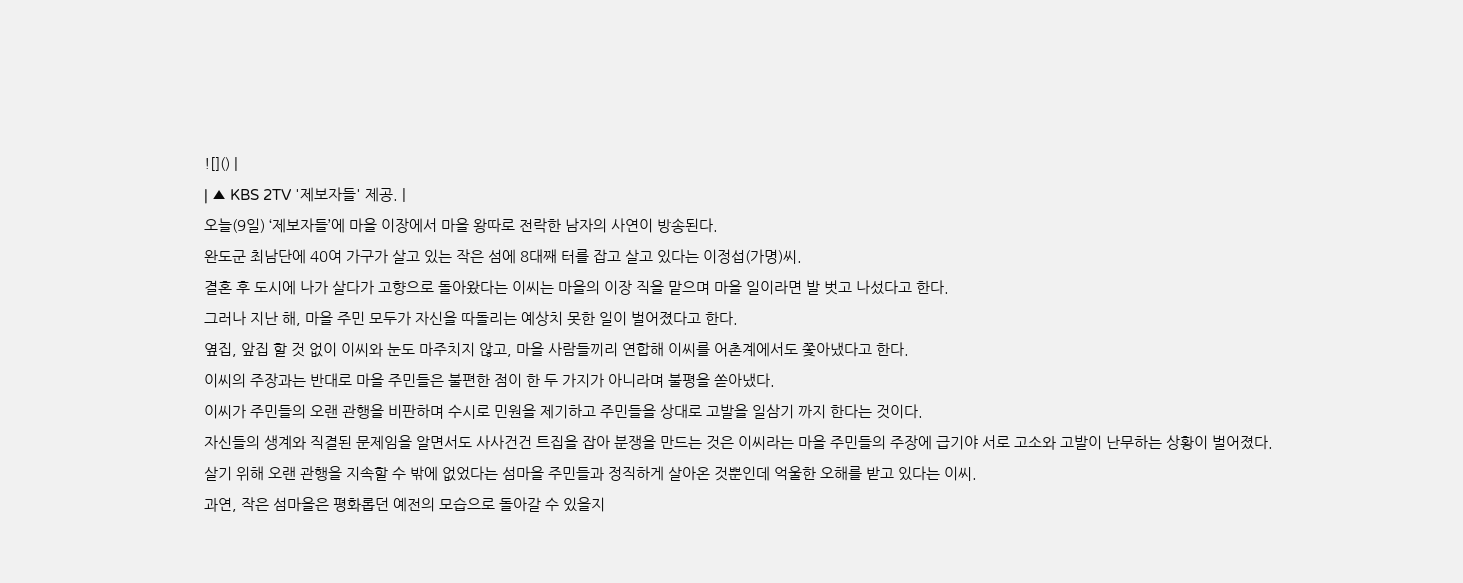![]() |
| ▲ KBS 2TV '제보자들' 제공. |
오늘(9일) ‘제보자들’에 마을 이장에서 마을 왕따로 전락한 남자의 사연이 방송된다.
완도군 최남단에 40여 가구가 살고 있는 작은 섬에 8대째 터를 잡고 살고 있다는 이정섭(가명)씨.
결혼 후 도시에 나가 살다가 고향으로 돌아왔다는 이씨는 마을의 이장 직을 맡으며 마을 일이라면 발 벗고 나섰다고 한다.
그러나 지난 해, 마을 주민 모두가 자신을 따돌리는 예상치 못한 일이 벌어졌다고 한다.
옆집, 앞집 할 것 없이 이씨와 눈도 마주치지 않고, 마을 사람들끼리 연합해 이씨를 어촌계에서도 쫓아냈다고 한다.
이씨의 주장과는 반대로 마을 주민들은 불편한 점이 한 두 가지가 아니라며 불평을 쏟아냈다.
이씨가 주민들의 오랜 관행을 비판하며 수시로 민원을 제기하고 주민들을 상대로 고발을 일삼기 까지 한다는 것이다.
자신들의 생계와 직결된 문제임을 알면서도 사사건건 트집을 잡아 분쟁을 만드는 것은 이씨라는 마을 주민들의 주장에 급기야 서로 고소와 고발이 난무하는 상황이 벌어졌다.
살기 위해 오랜 관행을 지속할 수 밖에 없었다는 섬마을 주민들과 정직하게 살아온 것뿐인데 억울한 오해를 받고 있다는 이씨.
과연, 작은 섬마을은 평화롭던 예전의 모습으로 돌아갈 수 있을지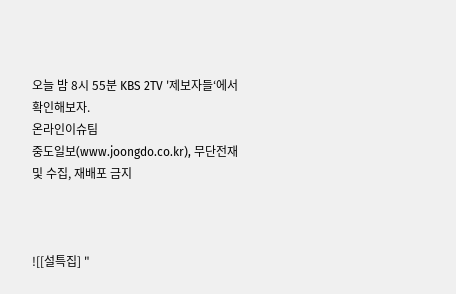오늘 밤 8시 55분 KBS 2TV '제보자들‘에서 확인해보자.
온라인이슈팀
중도일보(www.joongdo.co.kr), 무단전재 및 수집, 재배포 금지



![[설특집] "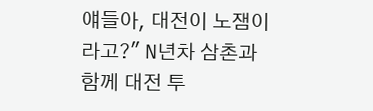얘들아, 대전이 노잼이라고?" N년차 삼촌과 함께 대전 투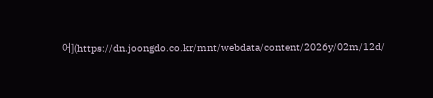어](https://dn.joongdo.co.kr/mnt/webdata/content/2026y/02m/12d/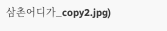삼촌어디가_copy2.jpg)